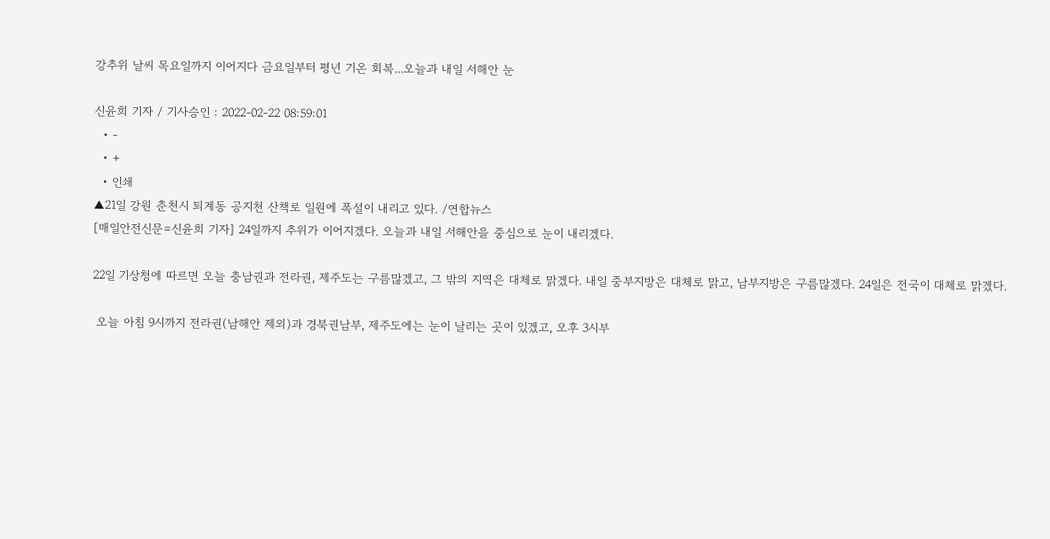강추위 날씨 목요일까지 이어지다 금요일부터 평년 기온 회복...오늘과 내일 서해안 눈

신윤희 기자 / 기사승인 : 2022-02-22 08:59:01
  • -
  • +
  • 인쇄
▲21일 강원 춘천시 퇴계동 공지천 산책로 일원에 폭설이 내리고 있다. /연합뉴스
[매일안전신문=신윤희 기자] 24일까지 추위가 이어지겠다. 오늘과 내일 서해안을 중심으로 눈이 내리겠다.

22일 기상청에 따르면 오늘 충남권과 전라권, 제주도는 구름많겠고, 그 밖의 지역은 대체로 맑겠다. 내일 중부지방은 대체로 맑고, 남부지방은 구름많겠다. 24일은 전국이 대체로 맑겠다.

 오늘 아침 9시까지 전라권(남해안 제외)과 경북권남부, 제주도에는 눈이 날리는 곳이 있겠고, 오후 3시부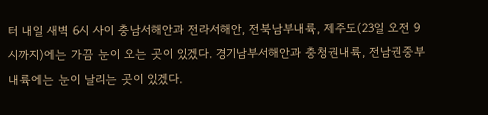터 내일 새벽 6시 사이 충남서해안과 전라서해안, 전북남부내륙, 제주도(23일 오전 9시까지)에는 가끔 눈이 오는 곳이 있겠다. 경기남부서해안과 충청권내륙, 전남권중부내륙에는 눈이 날리는 곳이 있겠다.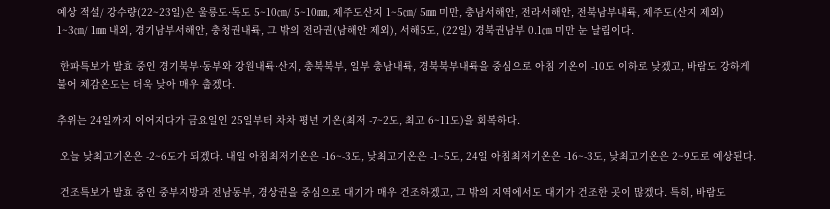예상 적설/ 강수량(22~23일)은 울릉도·독도 5~10㎝/ 5~10㎜, 제주도산지 1~5㎝/ 5㎜ 미만, 충남서해안, 전라서해안, 전북남부내륙, 제주도(산지 제외) 1~3㎝/ 1㎜ 내외, 경기남부서해안, 충청권내륙, 그 밖의 전라권(남해안 제외), 서해5도, (22일) 경북권남부 0.1㎝ 미만 눈 날림이다.

 한파특보가 발효 중인 경기북부·동부와 강원내륙·산지, 충북북부, 일부 충남내륙, 경북북부내륙을 중심으로 아침 기온이 -10도 이하로 낮겠고, 바람도 강하게 불어 체감온도는 더욱 낮아 매우 춥겠다.

추위는 24일까지 이어지다가 금요일인 25일부터 차차 평년 기온(최저 -7~2도, 최고 6~11도)을 회복하다.

 오늘 낮최고기온은 -2~6도가 되겠다. 내일 아침최저기온은 -16~-3도, 낮최고기온은 -1~5도, 24일 아침최저기온은 -16~-3도, 낮최고기온은 2~9도로 예상된다.

 건조특보가 발효 중인 중부지방과 전남동부, 경상권을 중심으로 대기가 매우 건조하겠고, 그 밖의 지역에서도 대기가 건조한 곳이 많겠다. 특히, 바람도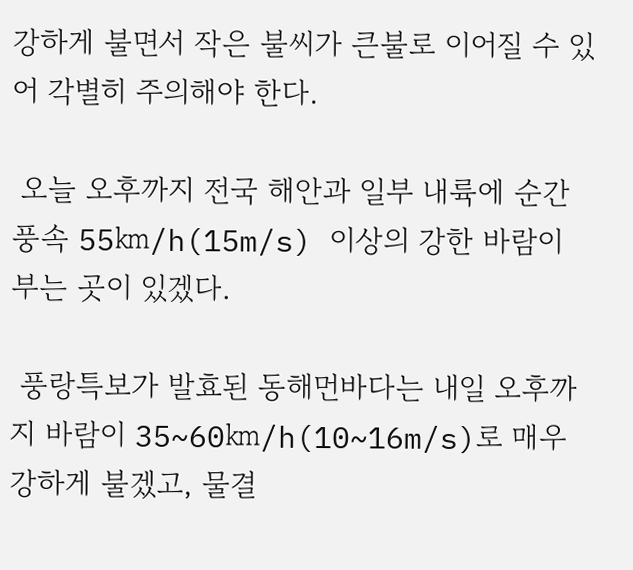강하게 불면서 작은 불씨가 큰불로 이어질 수 있어 각별히 주의해야 한다.

 오늘 오후까지 전국 해안과 일부 내륙에 순간풍속 55㎞/h(15m/s) 이상의 강한 바람이 부는 곳이 있겠다.

 풍랑특보가 발효된 동해먼바다는 내일 오후까지 바람이 35~60㎞/h(10~16m/s)로 매우 강하게 불겠고, 물결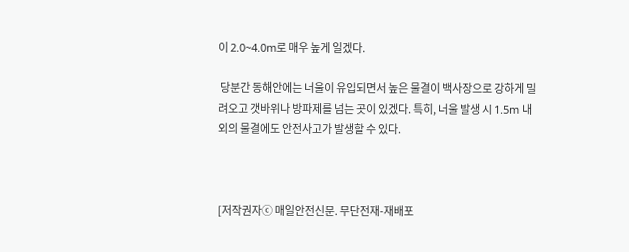이 2.0~4.0m로 매우 높게 일겠다.

 당분간 동해안에는 너울이 유입되면서 높은 물결이 백사장으로 강하게 밀려오고 갯바위나 방파제를 넘는 곳이 있겠다. 특히, 너울 발생 시 1.5m 내외의 물결에도 안전사고가 발생할 수 있다.



[저작권자ⓒ 매일안전신문. 무단전재-재배포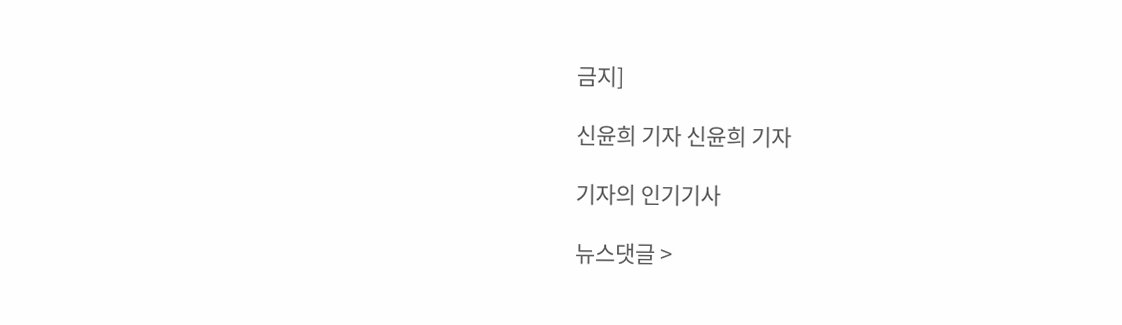금지]

신윤희 기자 신윤희 기자

기자의 인기기사

뉴스댓글 >